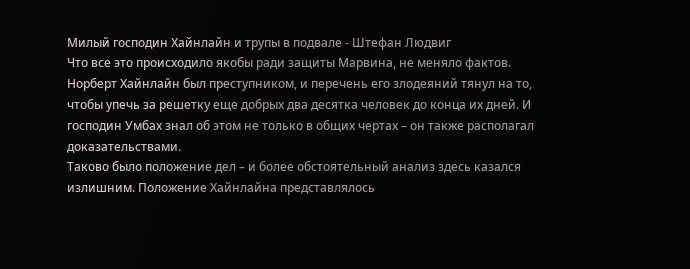Милый господин Хайнлайн и трупы в подвале - Штефан Людвиг
Что все это происходило якобы ради защиты Марвина, не меняло фактов. Норберт Хайнлайн был преступником, и перечень его злодеяний тянул на то, чтобы упечь за решетку еще добрых два десятка человек до конца их дней. И господин Умбах знал об этом не только в общих чертах – он также располагал доказательствами.
Таково было положение дел – и более обстоятельный анализ здесь казался излишним. Положение Хайнлайна представлялось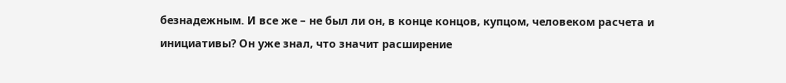безнадежным. И все же – не был ли он, в конце концов, купцом, человеком расчета и инициативы? Он уже знал, что значит расширение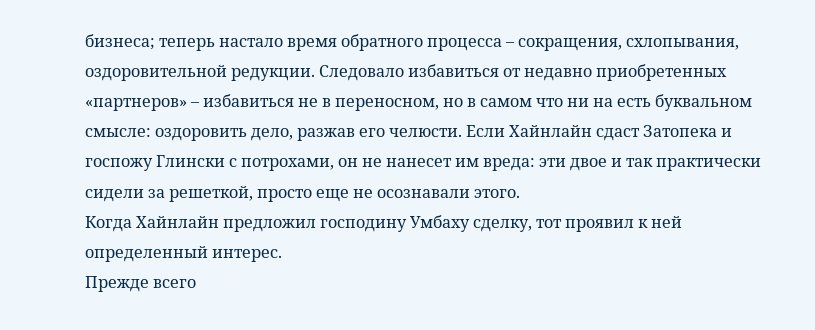бизнеса; теперь настало время обратного процесса – сокращения, схлопывания, оздоровительной редукции. Следовало избавиться от недавно приобретенных «партнеров» – избавиться не в переносном, но в самом что ни на есть буквальном смысле: оздоровить дело, разжав его челюсти. Если Хайнлайн сдаст Затопека и госпожу Глински с потрохами, он не нанесет им вреда: эти двое и так практически сидели за решеткой, просто еще не осознавали этого.
Когда Хайнлайн предложил господину Умбаху сделку, тот проявил к ней определенный интерес.
Прежде всего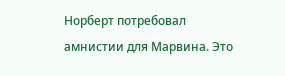Норберт потребовал амнистии для Марвина. Это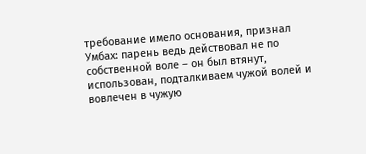требование имело основания, признал Умбах: парень ведь действовал не по собственной воле – он был втянут, использован, подталкиваем чужой волей и вовлечен в чужую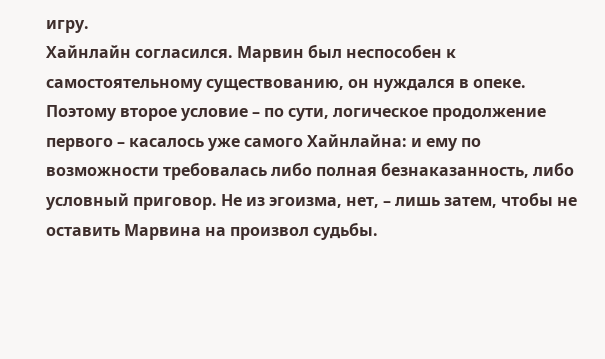игру.
Хайнлайн согласился. Марвин был неспособен к самостоятельному существованию, он нуждался в опеке. Поэтому второе условие – по сути, логическое продолжение первого – касалось уже самого Хайнлайна: и ему по возможности требовалась либо полная безнаказанность, либо условный приговор. Не из эгоизма, нет, – лишь затем, чтобы не оставить Марвина на произвол судьбы.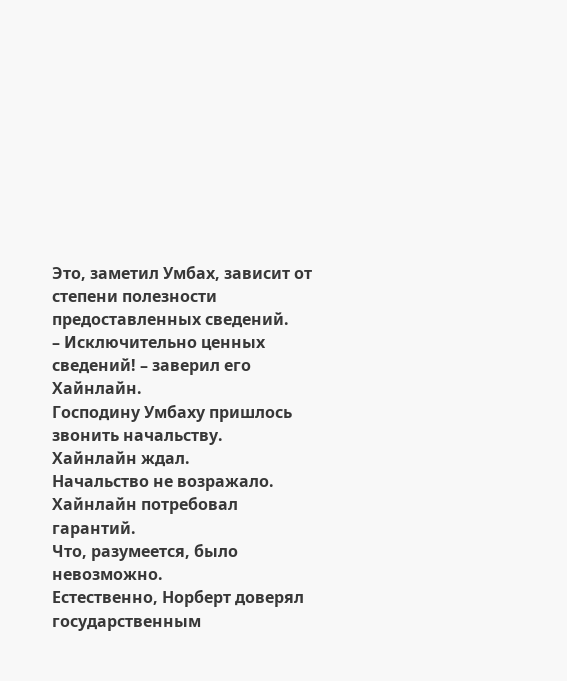Это, заметил Умбах, зависит от степени полезности предоставленных сведений.
– Исключительно ценных сведений! – заверил его Хайнлайн.
Господину Умбаху пришлось звонить начальству.
Хайнлайн ждал.
Начальство не возражало.
Хайнлайн потребовал гарантий.
Что, разумеется, было невозможно.
Естественно, Норберт доверял государственным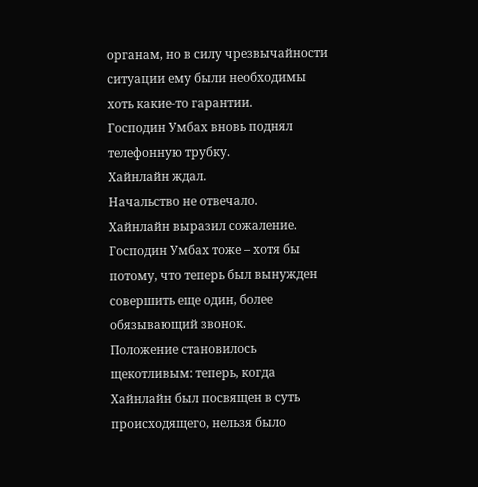органам, но в силу чрезвычайности ситуации ему были необходимы хоть какие-то гарантии.
Господин Умбах вновь поднял телефонную трубку.
Хайнлайн ждал.
Начальство не отвечало.
Хайнлайн выразил сожаление.
Господин Умбах тоже – хотя бы потому, что теперь был вынужден совершить еще один, более обязывающий звонок.
Положение становилось щекотливым: теперь, когда Хайнлайн был посвящен в суть происходящего, нельзя было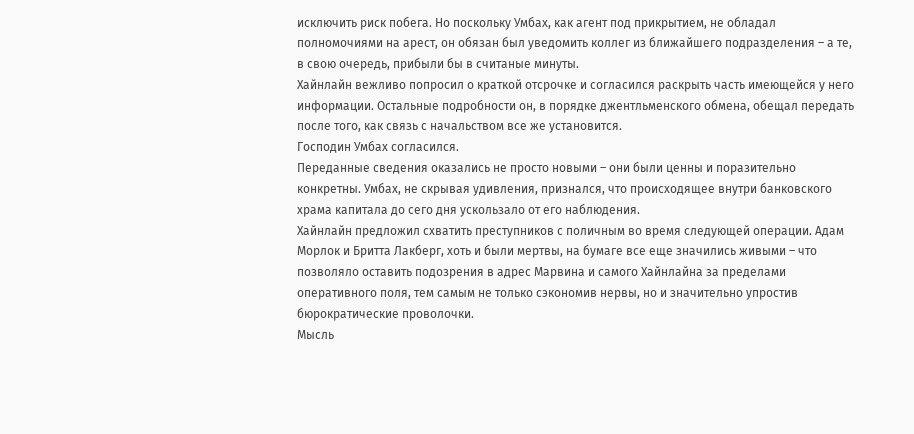исключить риск побега. Но поскольку Умбах, как агент под прикрытием, не обладал полномочиями на арест, он обязан был уведомить коллег из ближайшего подразделения – а те, в свою очередь, прибыли бы в считаные минуты.
Хайнлайн вежливо попросил о краткой отсрочке и согласился раскрыть часть имеющейся у него информации. Остальные подробности он, в порядке джентльменского обмена, обещал передать после того, как связь с начальством все же установится.
Господин Умбах согласился.
Переданные сведения оказались не просто новыми – они были ценны и поразительно конкретны. Умбах, не скрывая удивления, признался, что происходящее внутри банковского храма капитала до сего дня ускользало от его наблюдения.
Хайнлайн предложил схватить преступников с поличным во время следующей операции. Адам Морлок и Бритта Лакберг, хоть и были мертвы, на бумаге все еще значились живыми – что позволяло оставить подозрения в адрес Марвина и самого Хайнлайна за пределами оперативного поля, тем самым не только сэкономив нервы, но и значительно упростив бюрократические проволочки.
Мысль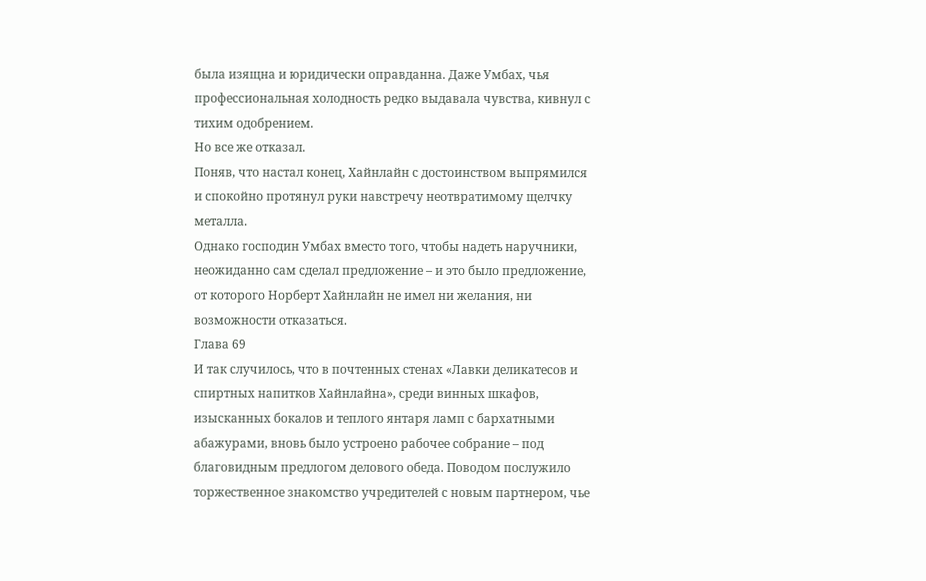была изящна и юридически оправданна. Даже Умбах, чья профессиональная холодность редко выдавала чувства, кивнул с тихим одобрением.
Но все же отказал.
Поняв, что настал конец, Хайнлайн с достоинством выпрямился и спокойно протянул руки навстречу неотвратимому щелчку металла.
Однако господин Умбах вместо того, чтобы надеть наручники, неожиданно сам сделал предложение – и это было предложение, от которого Норберт Хайнлайн не имел ни желания, ни возможности отказаться.
Глава 69
И так случилось, что в почтенных стенах «Лавки деликатесов и спиртных напитков Хайнлайна», среди винных шкафов, изысканных бокалов и теплого янтаря ламп с бархатными абажурами, вновь было устроено рабочее собрание – под благовидным предлогом делового обеда. Поводом послужило торжественное знакомство учредителей с новым партнером, чье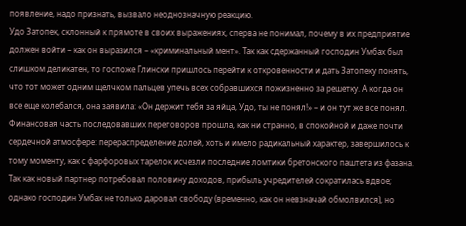появление, надо признать, вызвало неоднозначную реакцию.
Удо Затопек, склонный к прямоте в своих выражениях, сперва не понимал, почему в их предприятие должен войти – как он выразился – «криминальный мент». Так как сдержанный господин Умбах был слишком деликатен, то госпоже Глински пришлось перейти к откровенности и дать Затопеку понять, что тот может одним щелчком пальцев упечь всех собравшихся пожизненно за решетку. А когда он все еще колебался, она заявила: «Он держит тебя за яйца, Удо, ты не понял!» – и он тут же все понял.
Финансовая часть последовавших переговоров прошла, как ни странно, в спокойной и даже почти сердечной атмосфере: перераспределение долей, хоть и имело радикальный характер, завершилось к тому моменту, как с фарфоровых тарелок исчезли последние ломтики бретонского паштета из фазана.
Так как новый партнер потребовал половину доходов, прибыль учредителей сократилась вдвое; однако господин Умбах не только даровал свободу (временно, как он невзначай обмолвился), но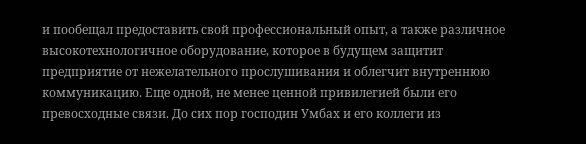и пообещал предоставить свой профессиональный опыт, а также различное высокотехнологичное оборудование, которое в будущем защитит предприятие от нежелательного прослушивания и облегчит внутреннюю коммуникацию. Еще одной, не менее ценной привилегией были его превосходные связи. До сих пор господин Умбах и его коллеги из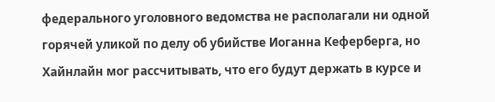федерального уголовного ведомства не располагали ни одной горячей уликой по делу об убийстве Иоганна Кеферберга, но Хайнлайн мог рассчитывать, что его будут держать в курсе и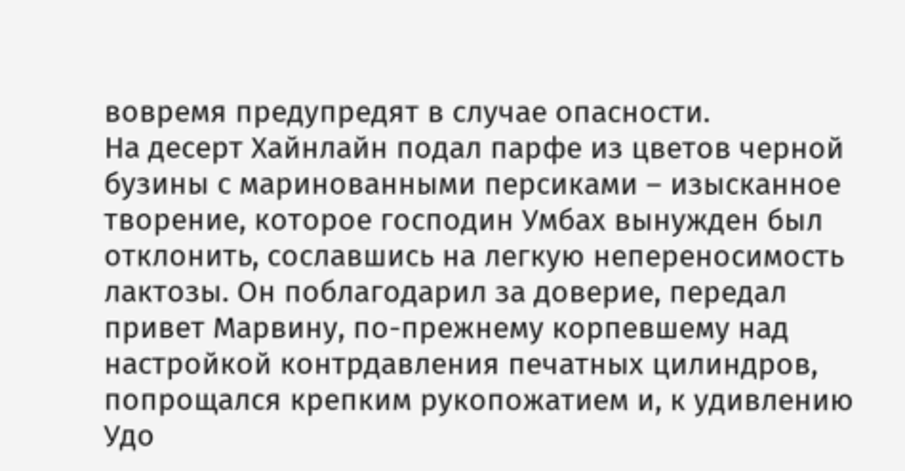вовремя предупредят в случае опасности.
На десерт Хайнлайн подал парфе из цветов черной бузины с маринованными персиками – изысканное творение, которое господин Умбах вынужден был отклонить, сославшись на легкую непереносимость лактозы. Он поблагодарил за доверие, передал привет Марвину, по-прежнему корпевшему над настройкой контрдавления печатных цилиндров, попрощался крепким рукопожатием и, к удивлению Удо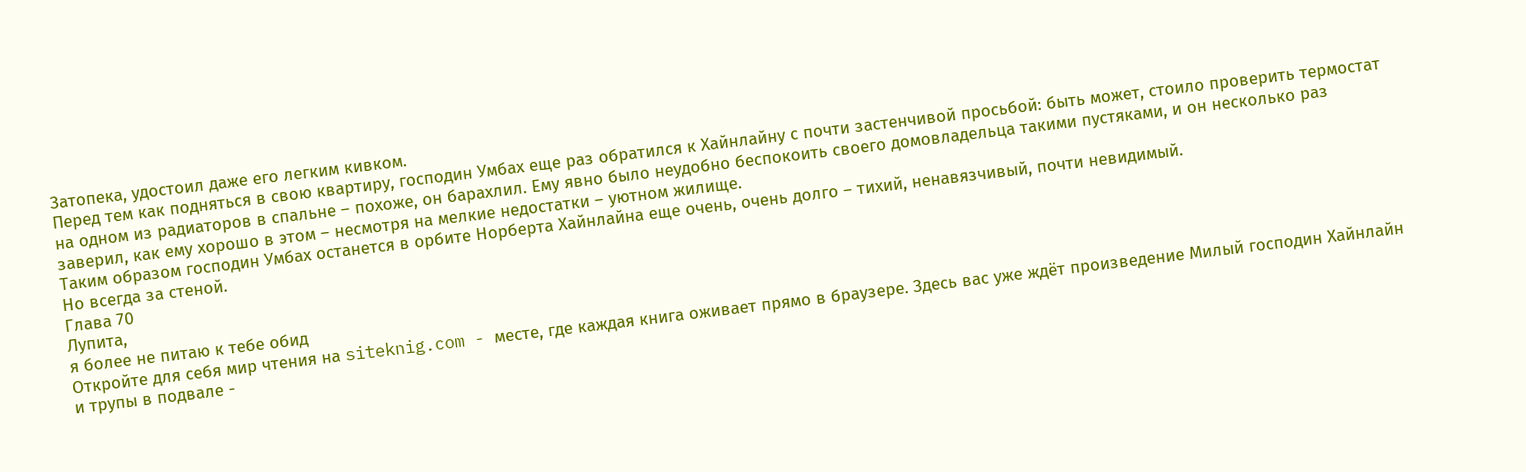Затопека, удостоил даже его легким кивком.
Перед тем как подняться в свою квартиру, господин Умбах еще раз обратился к Хайнлайну с почти застенчивой просьбой: быть может, стоило проверить термостат на одном из радиаторов в спальне – похоже, он барахлил. Ему явно было неудобно беспокоить своего домовладельца такими пустяками, и он несколько раз заверил, как ему хорошо в этом – несмотря на мелкие недостатки – уютном жилище.
Таким образом господин Умбах останется в орбите Норберта Хайнлайна еще очень, очень долго – тихий, ненавязчивый, почти невидимый.
Но всегда за стеной.
Глава 70
Лупита,
я более не питаю к тебе обид
Откройте для себя мир чтения на siteknig.com - месте, где каждая книга оживает прямо в браузере. Здесь вас уже ждёт произведение Милый господин Хайнлайн и трупы в подвале -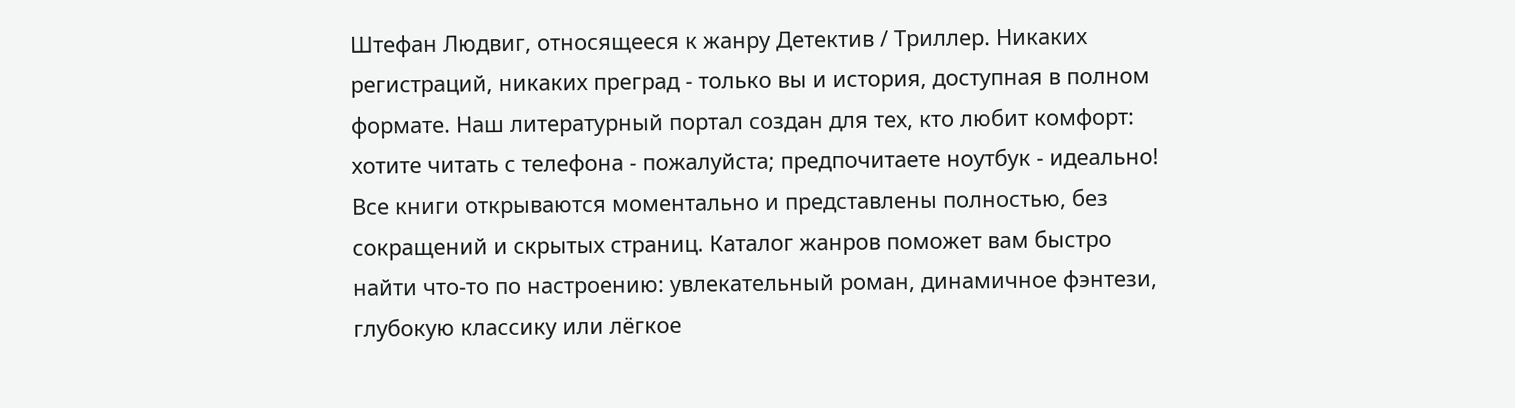Штефан Людвиг, относящееся к жанру Детектив / Триллер. Никаких регистраций, никаких преград - только вы и история, доступная в полном формате. Наш литературный портал создан для тех, кто любит комфорт: хотите читать с телефона - пожалуйста; предпочитаете ноутбук - идеально! Все книги открываются моментально и представлены полностью, без сокращений и скрытых страниц. Каталог жанров поможет вам быстро найти что-то по настроению: увлекательный роман, динамичное фэнтези, глубокую классику или лёгкое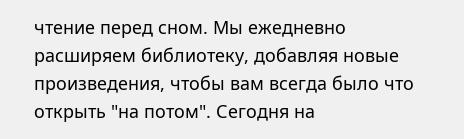чтение перед сном. Мы ежедневно расширяем библиотеку, добавляя новые произведения, чтобы вам всегда было что открыть "на потом". Сегодня на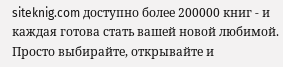siteknig.com доступно более 200000 книг - и каждая готова стать вашей новой любимой. Просто выбирайте, открывайте и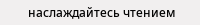наслаждайтесь чтением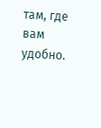там, где вам удобно.